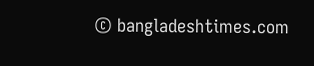© bangladeshtimes.com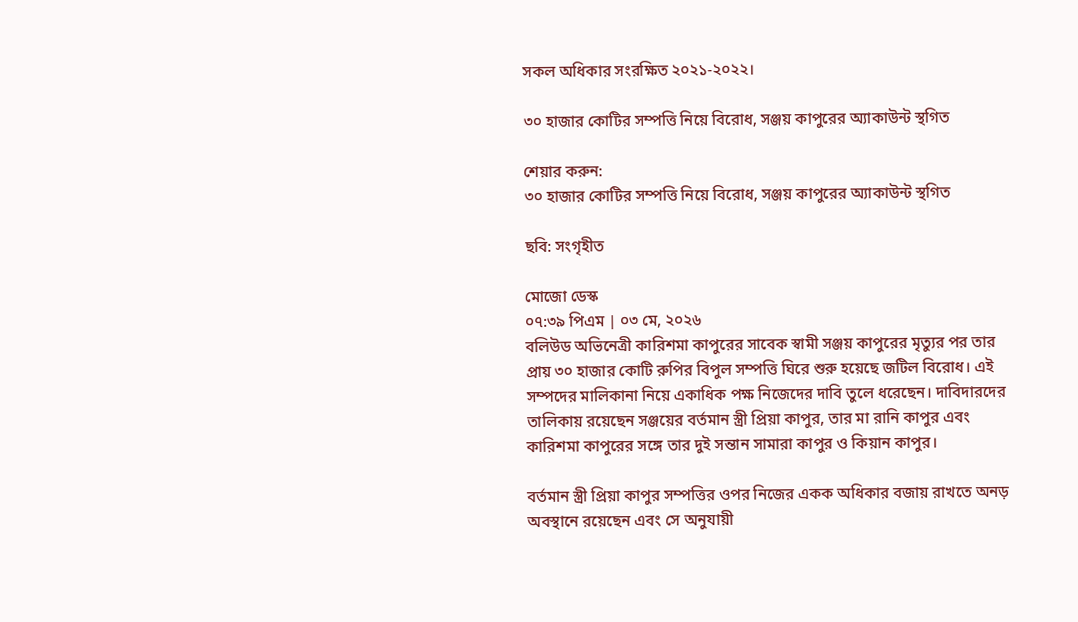সকল অধিকার সংরক্ষিত ২০২১-২০২২।

৩০ হাজার কোটির সম্পত্তি নিয়ে বিরোধ, সঞ্জয় কাপুরের অ্যাকাউন্ট স্থগিত

শেয়ার করুন:
৩০ হাজার কোটির সম্পত্তি নিয়ে বিরোধ, সঞ্জয় কাপুরের অ্যাকাউন্ট স্থগিত

ছবি: সংগৃহীত

মোজো ডেস্ক
০৭:৩৯ পিএম | ০৩ মে, ২০২৬
বলিউড অভিনেত্রী কারিশমা কাপুরের সাবেক স্বামী সঞ্জয় কাপুরের মৃত্যুর পর তার প্রায় ৩০ হাজার কোটি রুপির বিপুল সম্পত্তি ঘিরে শুরু হয়েছে জটিল বিরোধ। এই সম্পদের মালিকানা নিয়ে একাধিক পক্ষ নিজেদের দাবি তুলে ধরেছেন। দাবিদারদের তালিকায় রয়েছেন সঞ্জয়ের বর্তমান স্ত্রী প্রিয়া কাপুর, তার মা রানি কাপুর এবং কারিশমা কাপুরের সঙ্গে তার দুই সন্তান সামারা কাপুর ও কিয়ান কাপুর।

বর্তমান স্ত্রী প্রিয়া কাপুর সম্পত্তির ওপর নিজের একক অধিকার বজায় রাখতে অনড় অবস্থানে রয়েছেন এবং সে অনুযায়ী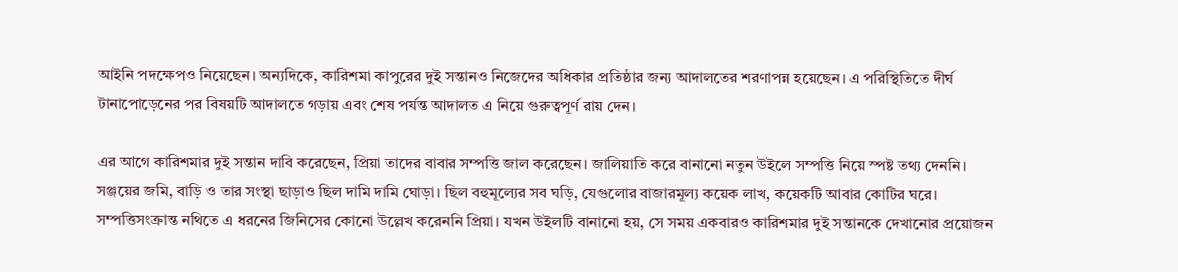আইনি পদক্ষেপও নিয়েছেন। অন্যদিকে, কারিশমা কাপুরের দুই সন্তানও নিজেদের অধিকার প্রতিষ্ঠার জন্য আদালতের শরণাপন্ন হয়েছেন। এ পরিস্থিতিতে দীর্ঘ টানাপোড়েনের পর বিষয়টি আদালতে গড়ায় এবং শেষ পর্যন্ত আদালত এ নিয়ে গুরুত্বপূর্ণ রায় দেন।

এর আগে কারিশমার দুই সন্তান দাবি করেছেন, প্রিয়া তাদের বাবার সম্পত্তি জাল করেছেন। জালিয়াতি করে বানানো নতুন উইলে সম্পত্তি নিয়ে স্পষ্ট তথ্য দেননি। সঞ্জয়ের জমি, বাড়ি ও তার সংস্থা ছাড়াও ছিল দামি দামি ঘোড়া। ছিল বহুমূল্যের সব ঘড়ি, যেগুলোর বাজারমূল্য কয়েক লাখ, কয়েকটি আবার কোটির ঘরে। সম্পত্তিসংক্রান্ত নথিতে এ ধরনের জিনিসের কোনো উল্লেখ করেননি প্রিয়া। যখন উইলটি বানানো হয়, সে সময় একবারও কারিশমার দুই সন্তানকে দেখানোর প্রয়োজন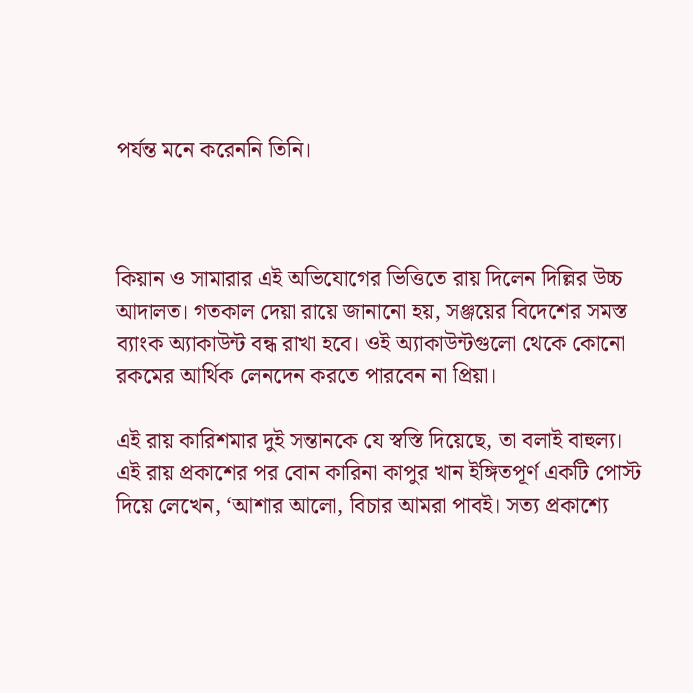পর্যন্ত মনে করেননি তিনি।



কিয়ান ও সামারার এই অভিযোগের ভিত্তিতে রায় দিলেন দিল্লির উচ্চ আদালত। গতকাল দেয়া রায়ে জানানো হয়, সঞ্জয়ের বিদেশের সমস্ত ব্যাংক অ্যাকাউন্ট বন্ধ রাখা হবে। ওই অ্যাকাউন্টগুলো থেকে কোনো রকমের আর্থিক লেনদেন করতে পারবেন না প্রিয়া।

এই রায় কারিশমার দুই সন্তানকে যে স্বস্তি দিয়েছে, তা বলাই বাহুল্য। এই রায় প্রকাশের পর বোন কারিনা কাপুর খান ইঙ্গিতপূর্ণ একটি পোস্ট দিয়ে লেখেন, ‘আশার আলো, বিচার আমরা পাবই। সত্য প্রকাশ্যে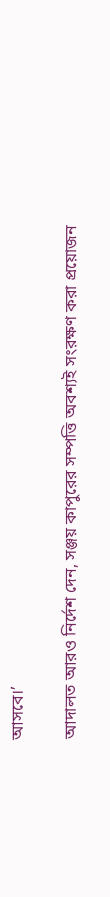আসবে।’

আদালত আরও নির্দেশ দেন, সঞ্জয় কাপুরের সম্পত্তি অবশ্যই সংরক্ষণ করা প্রয়োজন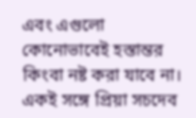এবং এগুলো কোনোভাবেই হস্তান্তর কিংবা নষ্ট করা যাবে না। একই সঙ্গে প্রিয়া সচদেব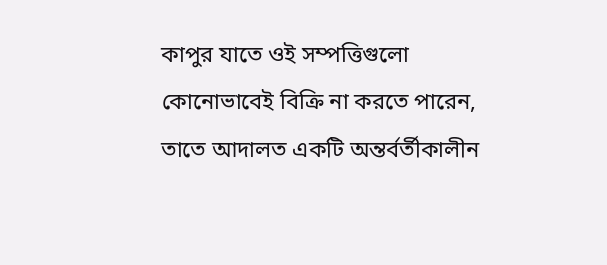কাপুর যাতে ওই সম্পত্তিগুলো কোনোভাবেই বিক্রি না করতে পারেন, তাতে আদালত একটি অন্তর্বর্তীকালীন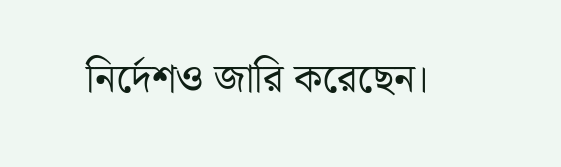নির্দেশও জারি করেছেন।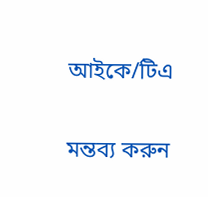আইকে/টিএ

মন্তব্য করুন